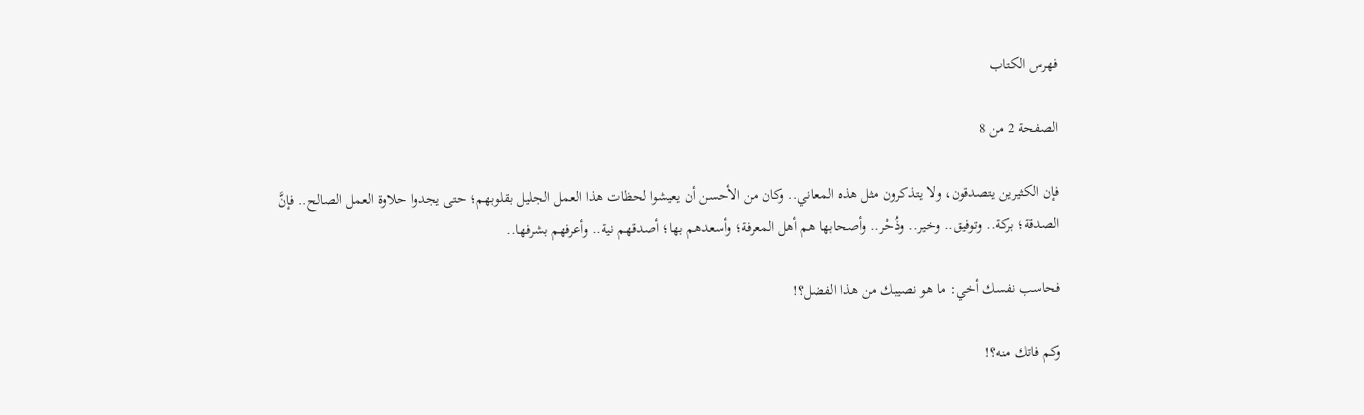فهرس الكتاب

الصفحة 2 من 8

فإن الكثيرين يتصدقون، ولا يتذكرون مثل هذه المعاني.. وكان من الأحسن أن يعيشوا لحظات هذا العمل الجليل بقلوبهم؛ حتى يجدوا حلاوة العمل الصالح.. فإنَّ الصدقة؛ بركة.. وتوفيق.. وخير.. وذُحْر.. وأصحابها هم أهل المعرفة؛ وأسعدهم بها؛ أصدقهم نية.. وأعرفهم بشرفها..

فحاسب نفسك أخي: ما هو نصيبك من هذا الفضل؟!

وكم فاتك منه؟!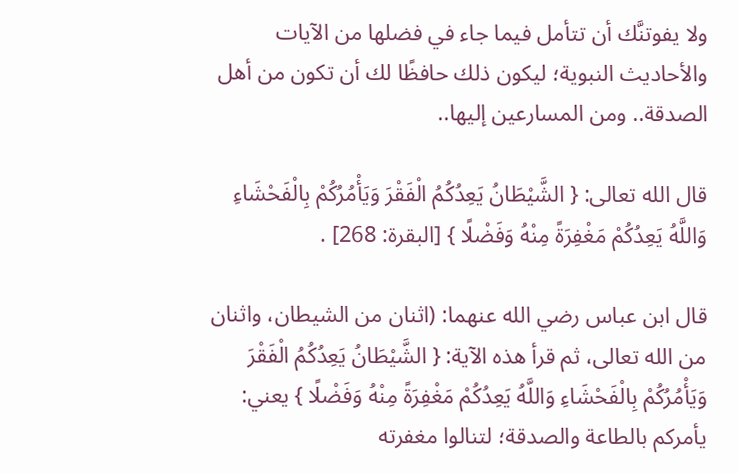ولا يفوتنَّك أن تتأمل فيما جاء في فضلها من الآيات والأحاديث النبوية؛ ليكون ذلك حافظًا لك أن تكون من أهل الصدقة.. ومن المسارعين إليها..

قال الله تعالى: { الشَّيْطَانُ يَعِدُكُمُ الْفَقْرَ وَيَأْمُرُكُمْ بِالْفَحْشَاءِ وَاللَّهُ يَعِدُكُمْ مَغْفِرَةً مِنْهُ وَفَضْلًا } [البقرة: 268] .

قال ابن عباس رضي الله عنهما: (اثنان من الشيطان، واثنان من الله تعالى، ثم قرأ هذه الآية: { الشَّيْطَانُ يَعِدُكُمُ الْفَقْرَ وَيَأْمُرُكُمْ بِالْفَحْشَاءِ وَاللَّهُ يَعِدُكُمْ مَغْفِرَةً مِنْهُ وَفَضْلًا } يعني: يأمركم بالطاعة والصدقة؛ لتنالوا مغفرته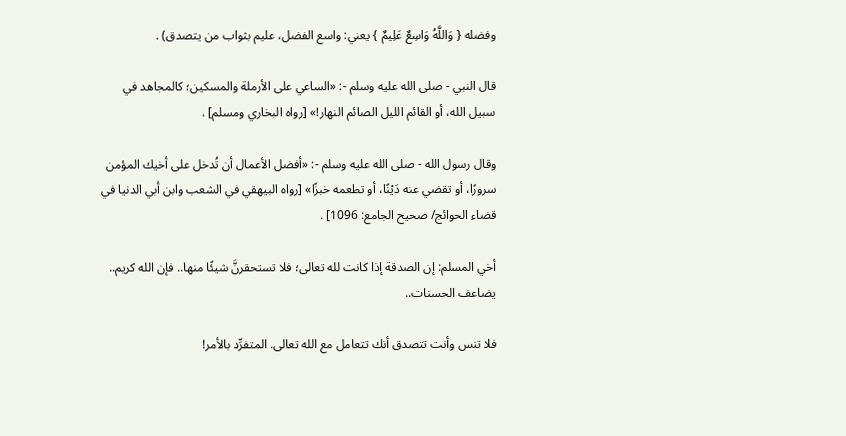وفضله { وَاللَّهُ وَاسِعٌ عَلِيمٌ } يعني: واسع الفضل، عليم بثواب من يتصدق) .

قال النبي - صلى الله عليه وسلم -: «الساعي على الأرملة والمسكين؛ كالمجاهد في سبيل الله، أو القائم الليل الصائم النهار!» [رواه البخاري ومسلم] .

وقال رسول الله - صلى الله عليه وسلم -: «أفضل الأعمال أن تُدخل على أخيك المؤمن سرورًا، أو تقضي عنه دَيْنًا، أو تطعمه خبزًا» [رواه البيهقي في الشعب وابن أبي الدنيا في قضاء الحوائج/ صحيح الجامع: 1096] .

أخي المسلم: إن الصدقة إذا كانت لله تعالى؛ فلا تستحقرنَّ شيئًا منها.. فإن الله كريم.. يضاعف الحسنات..

فلا تنس وأنت تتصدق أنك تتعامل مع الله تعالى. المتفرِّد بالأمر!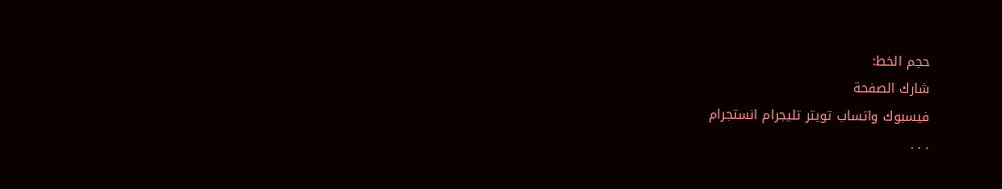حجم الخط:
شارك الصفحة
فيسبوك واتساب تويتر تليجرام انستجرام
. . .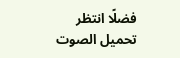فضلًا انتظر تحميل الصوت